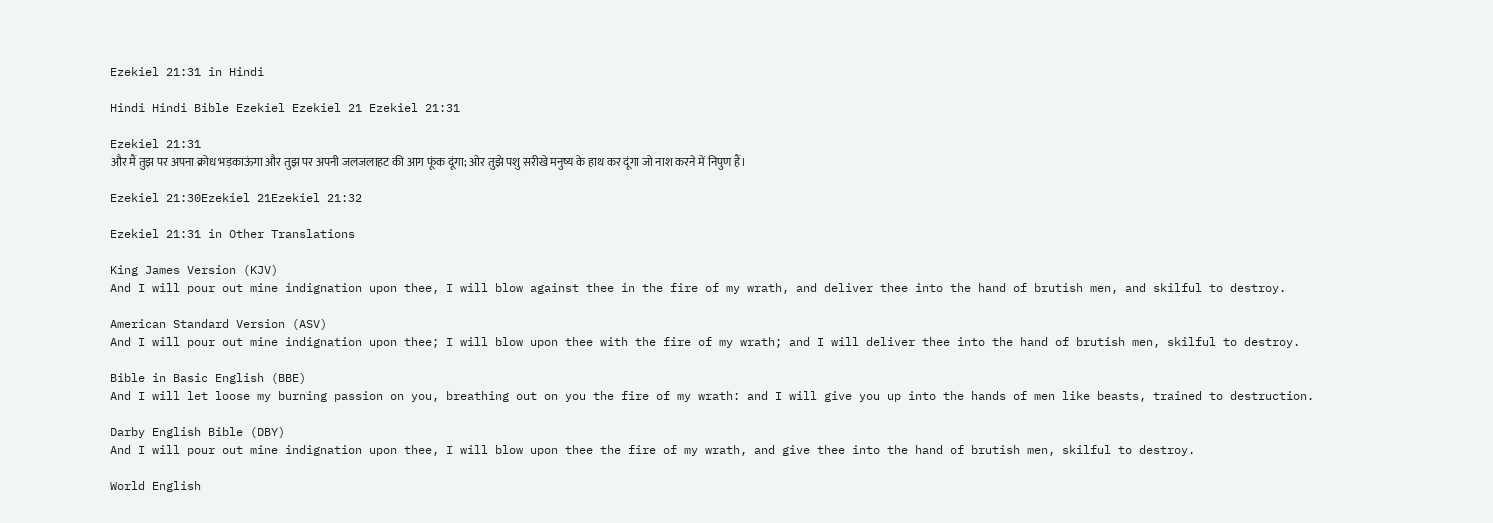Ezekiel 21:31 in Hindi

Hindi Hindi Bible Ezekiel Ezekiel 21 Ezekiel 21:31

Ezekiel 21:31
और मैं तुझ पर अपना क्रोध भड़काऊंगा और तुझ पर अपनी जलजलाहट की आग फूंक दूंगा; ओर तुझे पशु सरीखे मनुष्य के हाथ कर दूंगा जो नाश करने में निपुण हैं।

Ezekiel 21:30Ezekiel 21Ezekiel 21:32

Ezekiel 21:31 in Other Translations

King James Version (KJV)
And I will pour out mine indignation upon thee, I will blow against thee in the fire of my wrath, and deliver thee into the hand of brutish men, and skilful to destroy.

American Standard Version (ASV)
And I will pour out mine indignation upon thee; I will blow upon thee with the fire of my wrath; and I will deliver thee into the hand of brutish men, skilful to destroy.

Bible in Basic English (BBE)
And I will let loose my burning passion on you, breathing out on you the fire of my wrath: and I will give you up into the hands of men like beasts, trained to destruction.

Darby English Bible (DBY)
And I will pour out mine indignation upon thee, I will blow upon thee the fire of my wrath, and give thee into the hand of brutish men, skilful to destroy.

World English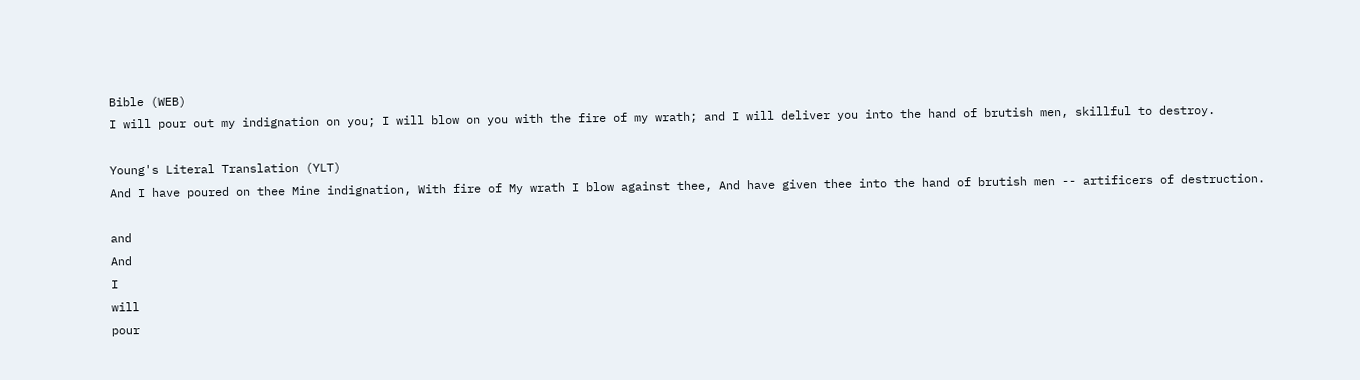Bible (WEB)
I will pour out my indignation on you; I will blow on you with the fire of my wrath; and I will deliver you into the hand of brutish men, skillful to destroy.

Young's Literal Translation (YLT)
And I have poured on thee Mine indignation, With fire of My wrath I blow against thee, And have given thee into the hand of brutish men -- artificers of destruction.

and
And
I
will
pour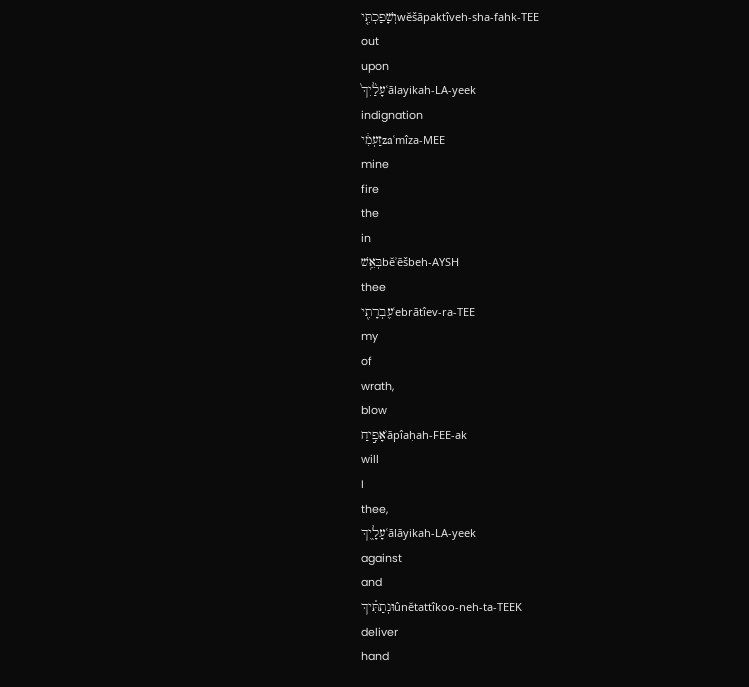וְשָׁפַכְתִּ֤יwĕšāpaktîveh-sha-fahk-TEE
out
upon
עָלַ֙יִךְ֙ʿālayikah-LA-yeek
indignation
זַעְמִ֔יzaʿmîza-MEE
mine
fire
the
in
בְּאֵ֥שׁbĕʾēšbeh-AYSH
thee
עֶבְרָתִ֖יʿebrātîev-ra-TEE
my
of
wrath,
blow
אָפִ֣יחַʾāpîaḥah-FEE-ak
will
I
thee,
עָלָ֑יִךְʿālāyikah-LA-yeek
against
and
וּנְתַתִּ֗יךְûnĕtattîkoo-neh-ta-TEEK
deliver
hand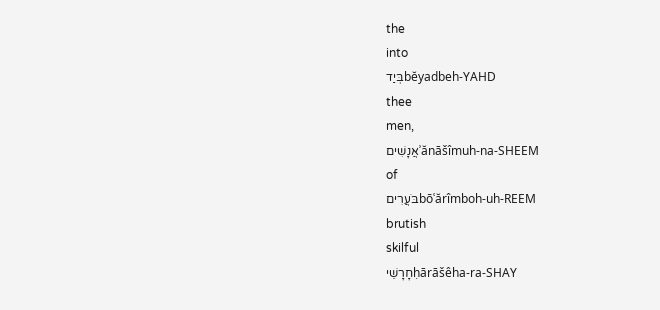the
into
בְּיַדbĕyadbeh-YAHD
thee
men,
אֲנָשִׁיםʾănāšîmuh-na-SHEEM
of
בֹּעֲרִיםbōʿărîmboh-uh-REEM
brutish
skilful
חָרָשֵׁיḥārāšêha-ra-SHAY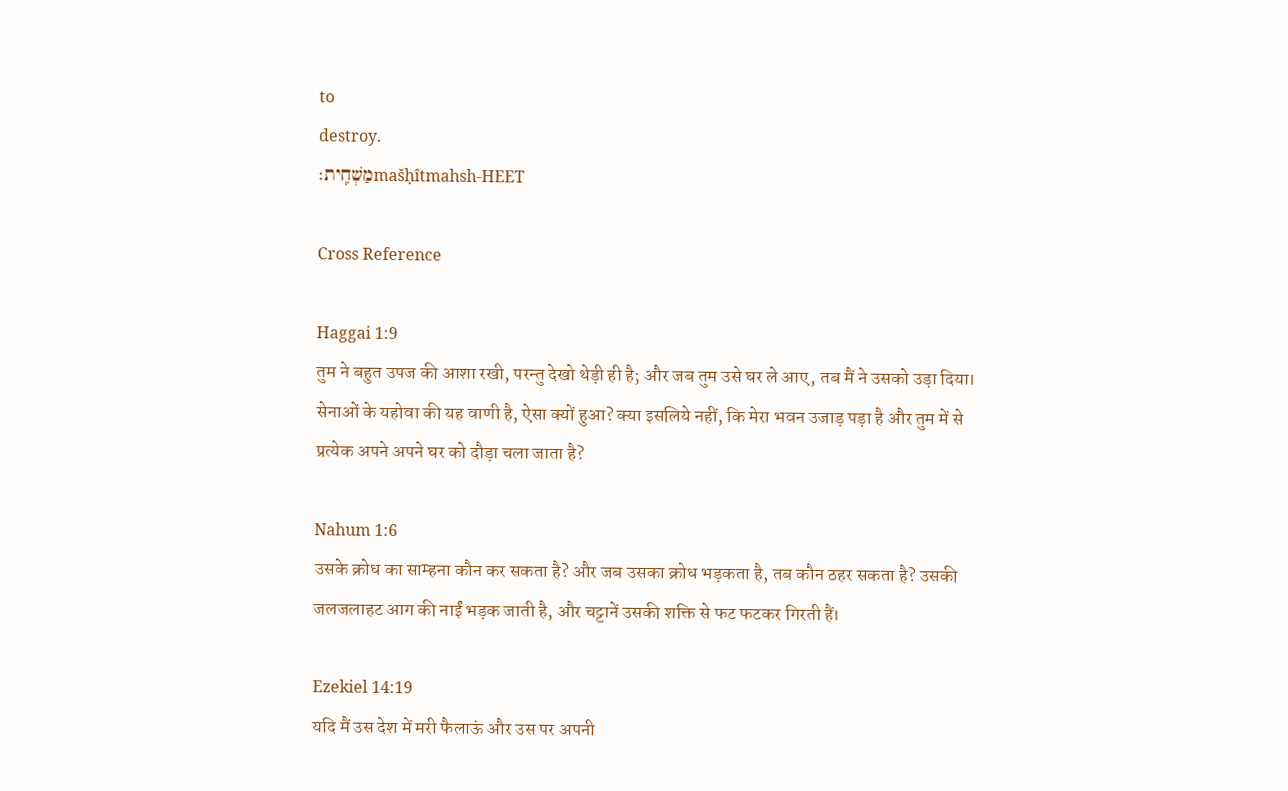to
destroy.
מַשְׁחִֽית׃mašḥîtmahsh-HEET

Cross Reference

Haggai 1:9
तुम ने बहुत उपज की आशा रखी, परन्तु देखो थेड़ी ही है; और जब तुम उसे घर ले आए, तब मैं ने उसको उड़ा दिया। सेनाओं के यहोवा की यह वाणी है, ऐसा क्यों हुआ? क्या इसलिये नहीं, कि मेरा भवन उजाड़ पड़ा है और तुम में से प्रत्येक अपने अपने घर को दौड़ा चला जाता है?

Nahum 1:6
उसके क्रोध का साम्हना कौन कर सकता है? और जब उसका क्रोध भड़कता है, तब कौन ठहर सकता है? उसकी जलजलाहट आग की नाईं भड़क जाती है, और चट्टानें उसकी शक्ति से फट फटकर गिरती हैं।

Ezekiel 14:19
यदि मैं उस देश में मरी फैलाऊं और उस पर अपनी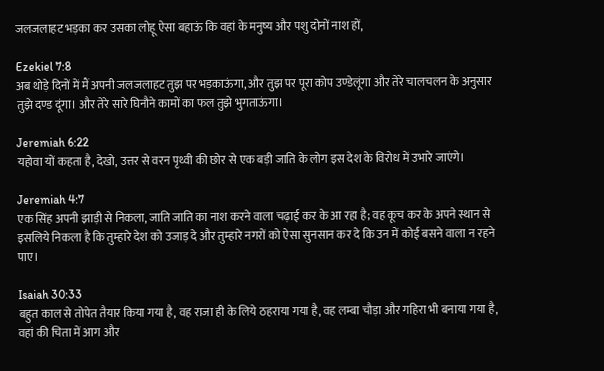जलजलाहट भड़का कर उसका लोहू ऐसा बहाऊं कि वहां के मनुष्य और पशु दोनों नाश हों,

Ezekiel 7:8
अब थोड़े दिनों में मैं अपनी जलजलाहट तुझ पर भड़काऊंगा, और तुझ पर पूरा कोप उण्डेलूंगा और तेरे चालचलन के अनुसार तुझे दण्ड दूंगा। और तेरे सारे घिनौने कामों का फल तुझे भुगताऊंगा।

Jeremiah 6:22
यहोवा यों कहता है, देखो, उत्तर से वरन पृथ्वी की छोर से एक बड़ी जाति के लोग इस देश के विरोध में उभारे जाएंगे।

Jeremiah 4:7
एक सिंह अपनी झाड़ी से निकला, जाति जाति का नाश करने वाला चढ़ाई कर के आ रहा है; वह कूच कर के अपने स्थान से इसलिये निकला है कि तुम्हारे देश को उजाड़ दे और तुम्हारे नगरों को ऐसा सुनसान कर दे कि उन में कोई बसने वाला न रहने पाए।

Isaiah 30:33
बहुत काल से तोपेत तैयार किया गया है, वह राजा ही के लिये ठहराया गया है, वह लम्बा चौड़ा और गहिरा भी बनाया गया है, वहां की चिता में आग और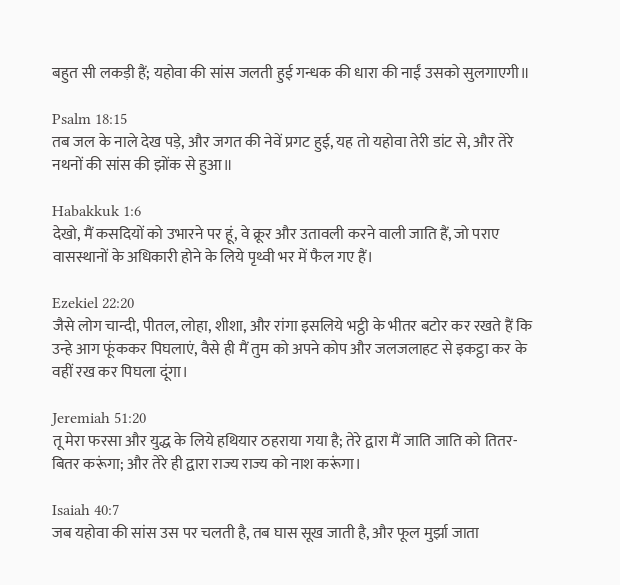बहुत सी लकड़ी हैं; यहोवा की सांस जलती हुई गन्धक की धारा की नाईं उसको सुलगाएगी॥

Psalm 18:15
तब जल के नाले देख पड़े, और जगत की नेवें प्रगट हुई, यह तो यहोवा तेरी डांट से, और तेरे नथनों की सांस की झोंक से हुआ॥

Habakkuk 1:6
देखो, मैं कसदियों को उभारने पर हूं, वे क्रूर और उतावली करने वाली जाति हैं, जो पराए वासस्थानों के अधिकारी होने के लिये पृथ्वी भर में फैल गए हैं।

Ezekiel 22:20
जैसे लोग चान्दी, पीतल, लोहा, शीशा, और रांगा इसलिये भट्ठी के भीतर बटोर कर रखते हैं कि उन्हे आग फूंककर पिघलाएं, वैसे ही मैं तुम को अपने कोप और जलजलाहट से इकट्ठा कर के वहीं रख कर पिघला दूंगा।

Jeremiah 51:20
तू मेरा फरसा और युद्ध के लिये हथियार ठहराया गया है; तेरे द्वारा मैं जाति जाति को तितर-बितर करूंगा; और तेरे ही द्वारा राज्य राज्य को नाश करूंगा।

Isaiah 40:7
जब यहोवा की सांस उस पर चलती है, तब घास सूख जाती है, और फूल मुर्झा जाता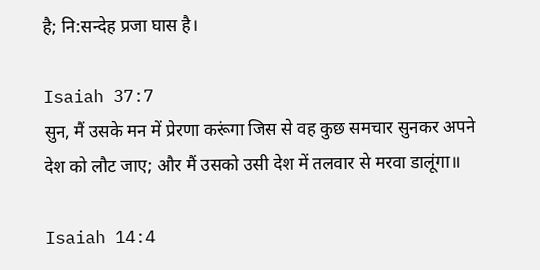है; नि:सन्देह प्रजा घास है।

Isaiah 37:7
सुन, मैं उसके मन में प्रेरणा करूंगा जिस से वह कुछ समचार सुनकर अपने देश को लौट जाए; और मैं उसको उसी देश में तलवार से मरवा डालूंगा॥

Isaiah 14:4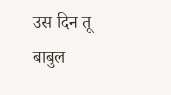उस दिन तू बाबुल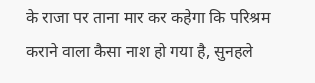के राजा पर ताना मार कर कहेगा कि परिश्रम कराने वाला कैसा नाश हो गया है, सुनहले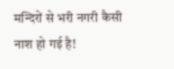मन्दिरों से भरी नगरी कैसी नाश हो गई है!